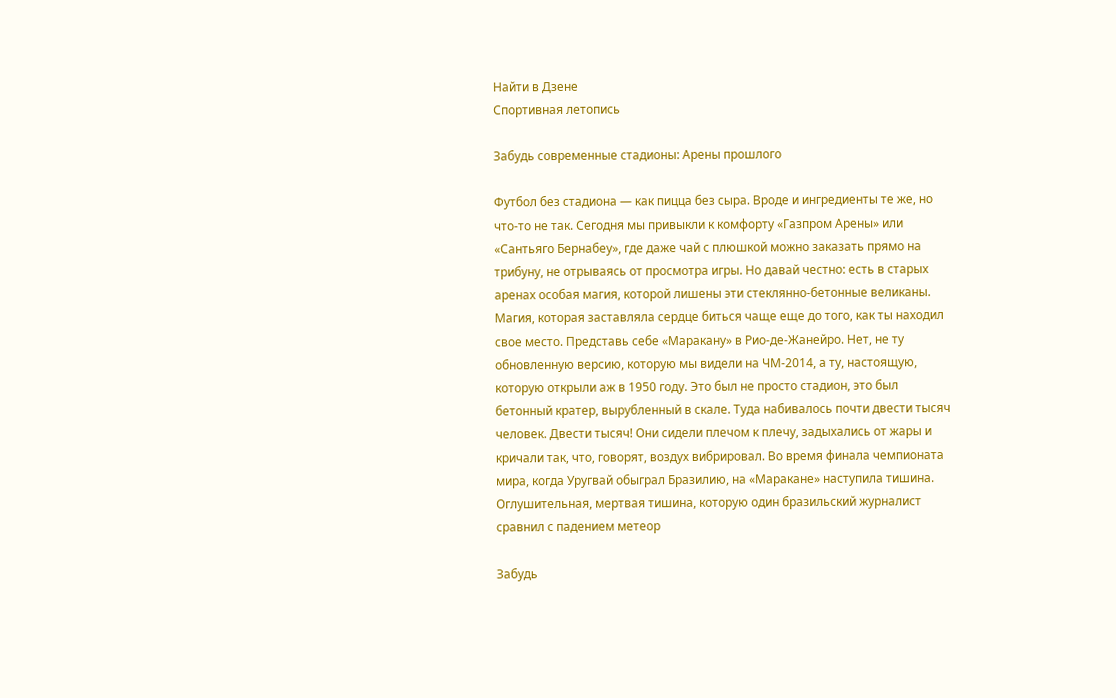Найти в Дзене
Спортивная летопись

Забудь современные стадионы: Арены прошлого

Футбол без стадиона — как пицца без сыра. Вроде и ингредиенты те же, но что-то не так. Сегодня мы привыкли к комфорту «Газпром Арены» или «Сантьяго Бернабеу», где даже чай с плюшкой можно заказать прямо на трибуну, не отрываясь от просмотра игры. Но давай честно: есть в старых аренах особая магия, которой лишены эти стеклянно-бетонные великаны. Магия, которая заставляла сердце биться чаще еще до того, как ты находил свое место. Представь себе «Маракану» в Рио-де-Жанейро. Нет, не ту обновленную версию, которую мы видели на ЧМ-2014, а ту, настоящую, которую открыли аж в 1950 году. Это был не просто стадион, это был бетонный кратер, вырубленный в скале. Туда набивалось почти двести тысяч человек. Двести тысяч! Они сидели плечом к плечу, задыхались от жары и кричали так, что, говорят, воздух вибрировал. Во время финала чемпионата мира, когда Уругвай обыграл Бразилию, на «Маракане» наступила тишина. Оглушительная, мертвая тишина, которую один бразильский журналист сравнил с падением метеор

Забудь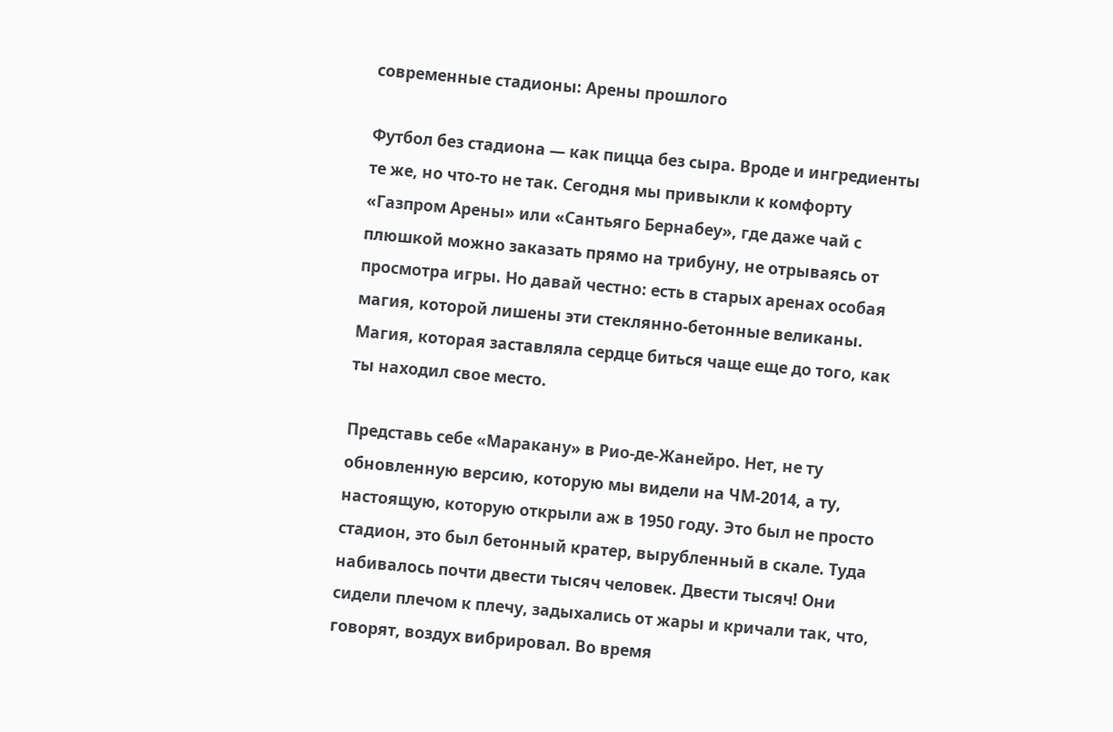современные стадионы: Арены прошлого

Футбол без стадиона — как пицца без сыра. Вроде и ингредиенты те же, но что-то не так. Сегодня мы привыкли к комфорту «Газпром Арены» или «Сантьяго Бернабеу», где даже чай с плюшкой можно заказать прямо на трибуну, не отрываясь от просмотра игры. Но давай честно: есть в старых аренах особая магия, которой лишены эти стеклянно-бетонные великаны. Магия, которая заставляла сердце биться чаще еще до того, как ты находил свое место.

Представь себе «Маракану» в Рио-де-Жанейро. Нет, не ту обновленную версию, которую мы видели на ЧМ-2014, а ту, настоящую, которую открыли аж в 1950 году. Это был не просто стадион, это был бетонный кратер, вырубленный в скале. Туда набивалось почти двести тысяч человек. Двести тысяч! Они сидели плечом к плечу, задыхались от жары и кричали так, что, говорят, воздух вибрировал. Во время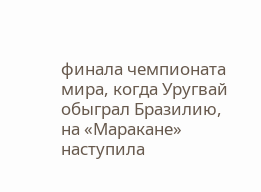финала чемпионата мира, когда Уругвай обыграл Бразилию, на «Маракане» наступила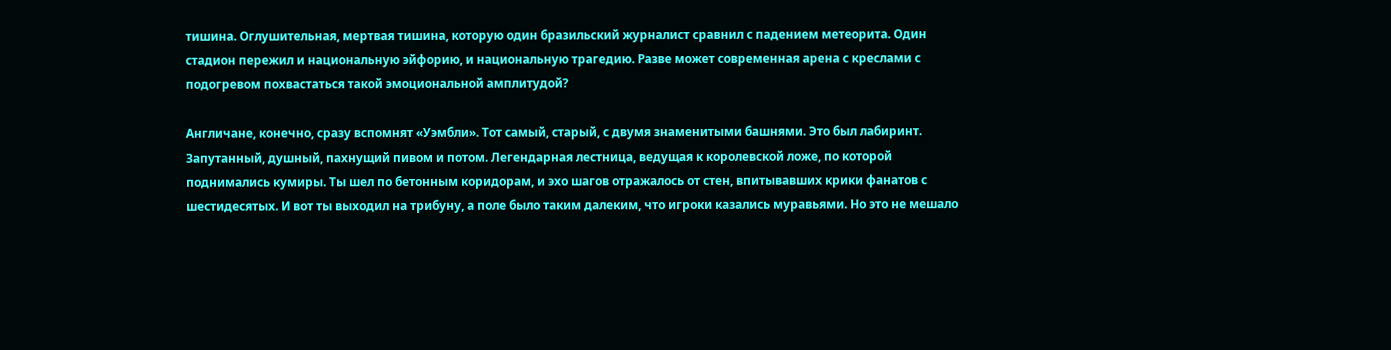тишина. Оглушительная, мертвая тишина, которую один бразильский журналист сравнил с падением метеорита. Один стадион пережил и национальную эйфорию, и национальную трагедию. Разве может современная арена с креслами с подогревом похвастаться такой эмоциональной амплитудой?

Англичане, конечно, сразу вспомнят «Уэмбли». Тот самый, старый, с двумя знаменитыми башнями. Это был лабиринт. Запутанный, душный, пахнущий пивом и потом. Легендарная лестница, ведущая к королевской ложе, по которой поднимались кумиры. Ты шел по бетонным коридорам, и эхо шагов отражалось от стен, впитывавших крики фанатов с шестидесятых. И вот ты выходил на трибуну, а поле было таким далеким, что игроки казались муравьями. Но это не мешало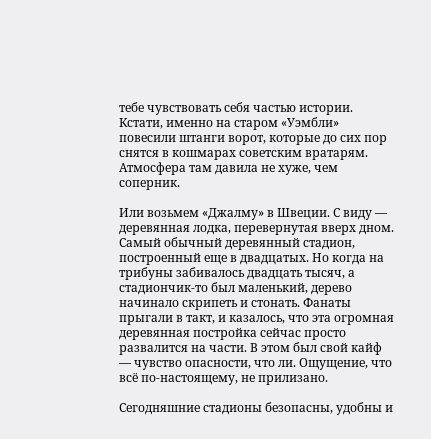тебе чувствовать себя частью истории. Кстати, именно на старом «Уэмбли» повесили штанги ворот, которые до сих пор снятся в кошмарах советским вратарям. Атмосфера там давила не хуже, чем соперник.

Или возьмем «Джалму» в Швеции. С виду — деревянная лодка, перевернутая вверх дном. Самый обычный деревянный стадион, построенный еще в двадцатых. Но когда на трибуны забивалось двадцать тысяч, а стадиончик-то был маленький, дерево начинало скрипеть и стонать. Фанаты прыгали в такт, и казалось, что эта огромная деревянная постройка сейчас просто развалится на части. В этом был свой кайф — чувство опасности, что ли. Ощущение, что всё по-настоящему, не прилизано.

Сегодняшние стадионы безопасны, удобны и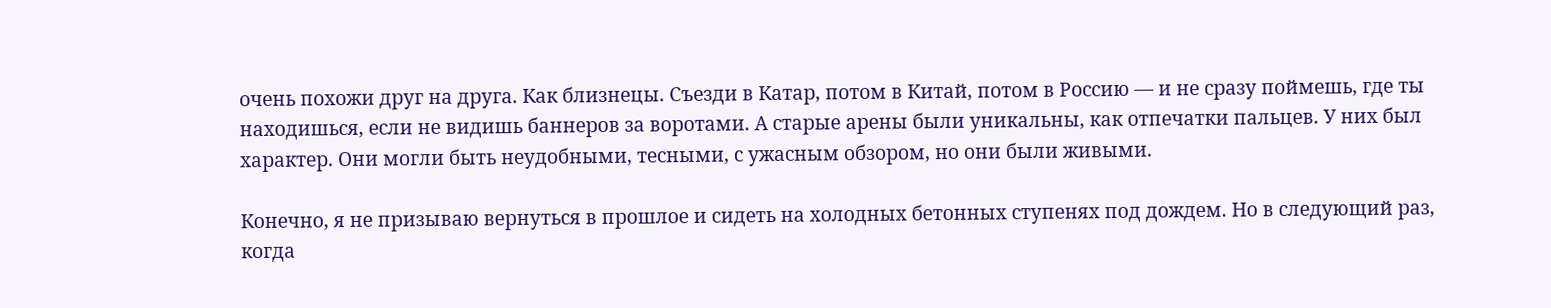очень похожи друг на друга. Как близнецы. Съезди в Катар, потом в Китай, потом в Россию — и не сразу поймешь, где ты находишься, если не видишь баннеров за воротами. А старые арены были уникальны, как отпечатки пальцев. У них был характер. Они могли быть неудобными, тесными, с ужасным обзором, но они были живыми.

Конечно, я не призываю вернуться в прошлое и сидеть на холодных бетонных ступенях под дождем. Но в следующий раз, когда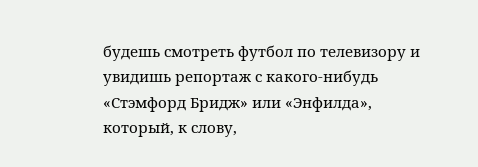будешь смотреть футбол по телевизору и увидишь репортаж с какого-нибудь «Стэмфорд Бридж» или «Энфилда», который, к слову,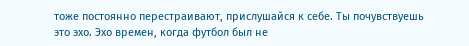тоже постоянно перестраивают, прислушайся к себе. Ты почувствуешь это эхо. Эхо времен, когда футбол был не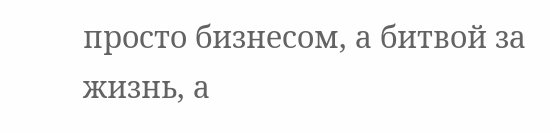просто бизнесом, а битвой за жизнь, а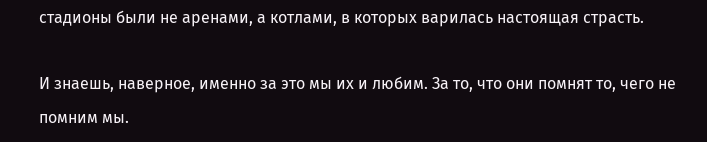стадионы были не аренами, а котлами, в которых варилась настоящая страсть.

И знаешь, наверное, именно за это мы их и любим. За то, что они помнят то, чего не помним мы.